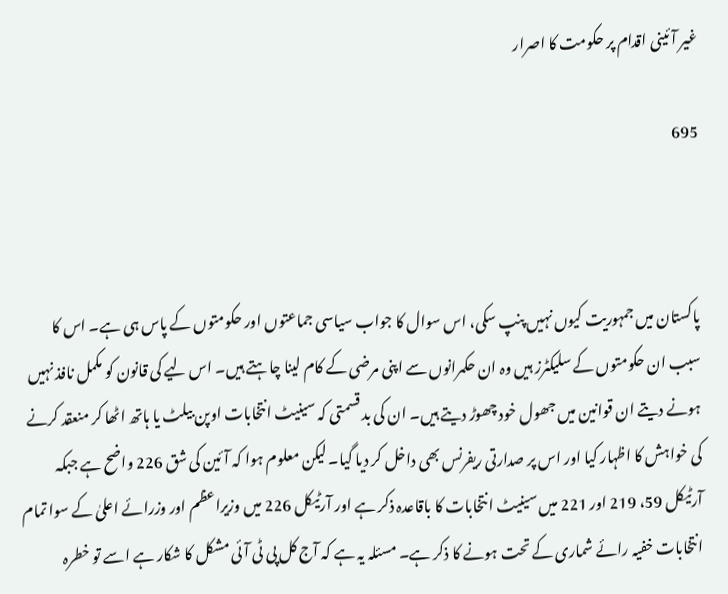غیر آئینی اقدام پر حکومت کا اصرار

695



پاکستان میں جمہوریت کیوں نہیں پنپ سکی، اس سوال کا جواب سیاسی جماعتوں اور حکومتوں کے پاس ہی ہے۔ اس کا سبب ان حکومتوں کے سلیکٹرز ہیں وہ ان حکمرانوں سے اپنی مرضی کے کام لینا چاہتے ہیں۔ اس لیے کی قانون کو مکمل نافذ نہیں ہونے دیتے ان قوانین میں جھول خود چھوڑ دیتے ہیں۔ ان کی بد قسمتی کہ سینیٹ انتخابات اوپن بیلٹ یا ہاتھ اٹھا کر منعقد کرنے کی خواہش کا اظہار کیا اور اس پر صدارتی ریفرنس بھی داخل کر دیا گیا۔ لیکن معلوم ہوا کہ آئین کی شق 226 واضح ہے جبکہ آرٹیکل 59، 219 اور 221 میں سینیٹ انتخابات کا باقاعدہ ذکر ہے اور آرٹیکل 226 میں وزیراعظم اور وزرائے اعلیٰ کے سوا تمام انتخابات خفیہ رائے شماری کے تحت ہونے کا ذکر ہے۔ مسئلہ یہ ہے کہ آج کل پی ٹی آئی مشکل کا شکار ہے اسے تو خطرہ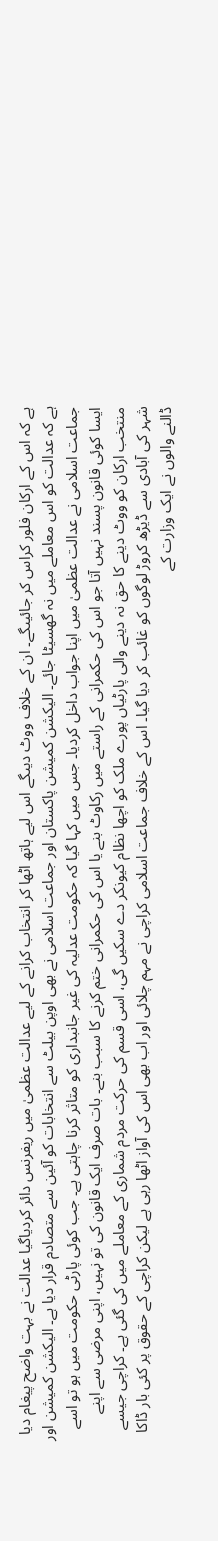ہے کہ اس کے ارکان فلور کراس کر جائیںگے۔ ان کے خلاف ووٹ دیںگے اس لیے ہاتھ اٹھا کر انتخاب کرانے کے لیے عدالت عظمیٰ میں ریفرنس دائر کردیاگیا عدالت نے بہت واضح پیغام دیا ہے کہ عدالت کو اس معاملے میں نہ گھسیٹا جائے۔ الیکشن کمیشن پاکستان اور جماعت اسلامی نے بھی اوپن بیلٹ سے انتخابات کو آئین سے متصادم قرار دیا ہے۔ الیکشن کمیشن اور جماعت اسلامی نے عدالت عظمیٰ میں اپنا جواب داخل کردیا۔ جس میں کہا گیا کہ حکومت عدلیہ کی غیر جانبداری کو متاثر کرنا چاہتی ہے۔ جب کوئی پارٹی حکومت میں ہو تو اسے ایسا کوئی قانون پسند نہیں آتا جو اس کی حکمرانی کے راستے میں رکاوٹ بنے یا اس کی حکمرانی ختم کرنے کا سبب بنے۔ بات صرف ایک قانون کی تو نہیں، اپنی مرضی سے اپنے منتخب ارکان کو ووٹ دینے کا حق نہ دینے والی پارٹیاں پورے ملک کو اچھا نظام کیونکر دے سکیں گی، اسی قسم کی حرکت مردم شماری کے معاملے میں کی گئی ہے۔ کراچی جیسے شہر کی آبادی سے ڈیڑھ کروڑ لوگوں کو غائب کر دیا گیا۔ اس کے خلاف جماعت اسلامی کراچی نے مہم چلائی اور اب بھی اس کی آواز اٹھا رہی ہے لیکن کراچی کے حقوق پر کئی بار ڈاکا ڈالنے والوں نے ایک وزارت کے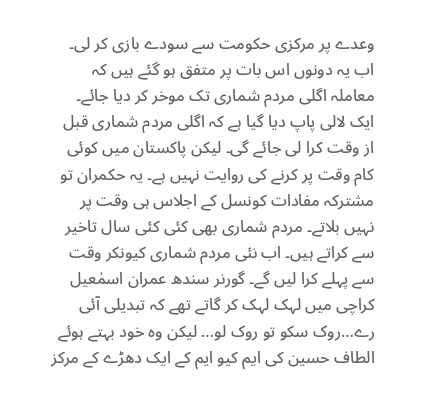وعدے پر مرکزی حکومت سے سودے بازی کر لی۔ اب یہ دونوں اس بات پر متفق ہو گئے ہیں کہ معاملہ اگلی مردم شماری تک موخر کر دیا جائے۔ ایک لالی پاپ دیا گیا ہے کہ اگلی مردم شماری قبل از وقت کرا لی جائے گی۔ لیکن پاکستان میں کوئی کام وقت پر کرنے کی روایت نہیں ہے۔ یہ حکمران تو مشترکہ مفادات کونسل کے اجلاس ہی وقت پر نہیں بلاتے۔ مردم شماری بھی کئی کئی سال تاخیر سے کراتے ہیں۔ اب نئی مردم شماری کیونکر وقت سے پہلے کرا لیں گے۔ گورنر سندھ عمران اسمٰعیل کراچی میں لہک لہک کر گاتے تھے کہ تبدیلی آئی رے…روک سکو تو روک لو… لیکن وہ خود بہتے ہوئے الطاف حسین کی ایم کیو ایم کے ایک دھڑے کے مرکز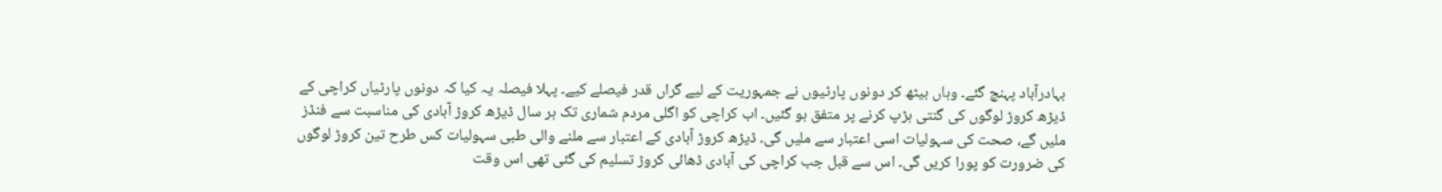بہادرآباد پہنچ گئے۔ وہاں بیٹھ کر دونوں پارٹیوں نے جمہوریت کے لیے گراں قدر فیصلے کیے۔ پہلا فیصلہ یہ کیا کہ دونوں پارٹیاں کراچی کے ڈیڑھ کروڑ لوگوں کی گنتی ہڑپ کرنے پر متفق ہو گئیں۔ اب کراچی کو اگلی مردم شماری تک ہر سال ڈیڑھ کروڑ آبادی کی مناسبت سے فنڈز ملیں گے، صحت کی سہولیات اسی اعتبار سے ملیں گی۔ ڈیڑھ کروڑ آبادی کے اعتبار سے ملنے والی طبی سہولیات کس طرح تین کروڑ لوگوں کی ضرورت کو پورا کریں گی۔ اس سے قبل جب کراچی کی آبادی ڈھائی کروڑ تسلیم کی گئی تھی اس وقت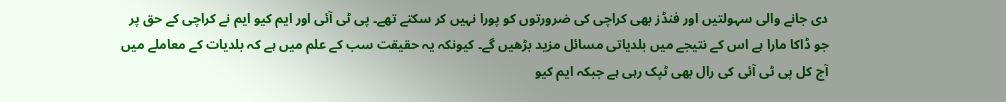دی جانے والی سہولتیں اور فنڈز بھی کراچی کی ضرورتوں کو پورا نہیں کر سکتے تھے۔ پی ٹی آئی اور ایم کیو ایم نے کراچی کے حق پر جو ڈاکا مارا ہے اس کے نتیجے میں بلدیاتی مسائل مزید بڑھیں گے۔ کیونکہ یہ حقیقت سب کے علم میں ہے کہ بلدیات کے معاملے میں آج کل پی ٹی آئی کی رال بھی ٹپک رہی ہے جبکہ ایم کیو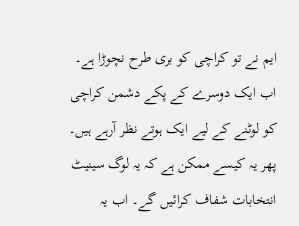ایم نے تو کراچی کو بری طرح نچوڑا ہے۔ اب ایک دوسرے کے پکے دشمن کراچی کو لوٹنے کے لیے ایک ہوتے نظر آرہے ہیں۔ پھر یہ کیسے ممکن ہے کہ یہ لوگ سینیٹ انتخابات شفاف کرائیں گے۔ اب یہ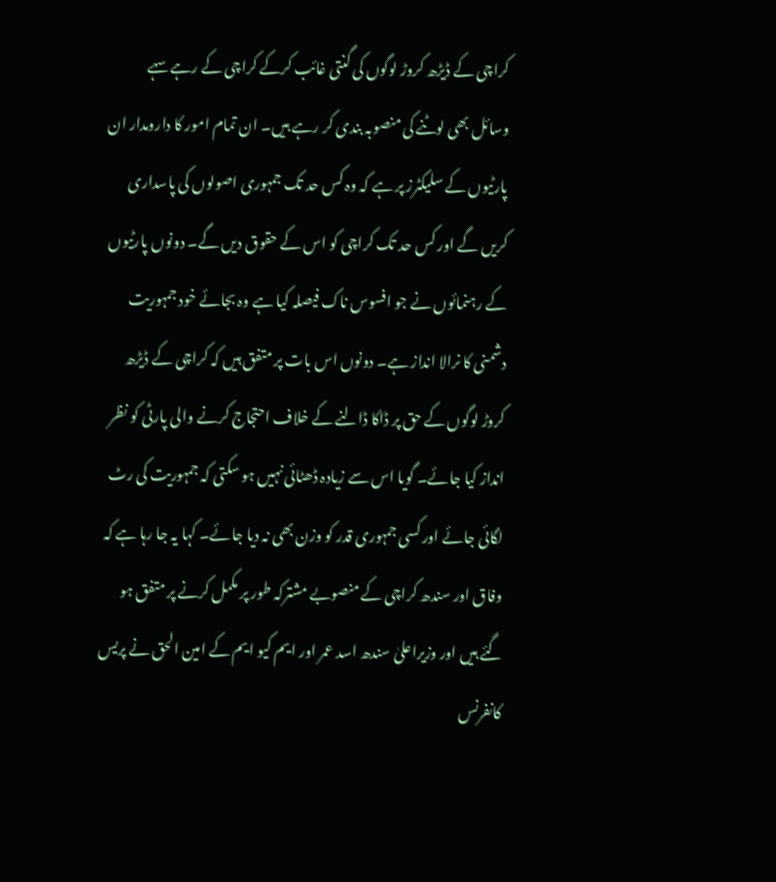کراچی کے ڈیڑھ کروڑ لوگوں کی گنتی غائب کرکے کراچی کے رہے سہے وسائل بھی لوٹنے کی منصوبہ بندی کر رہے ہیں۔ ان تمام امور کا دارومدار ان پارٹیوں کے سلیکٹرز پر ہے کہ وہ کس حد تک جمہوری اصولوں کی پاسداری کریں گے اور کس حد تک کراچی کو اس کے حقوق دیں گے۔ دونوں پارٹیوں کے رہنمائوں نے جو افسوس ناک فیصلہ کیا ہے وہ بجائے خود جمہوریت دشمنی کا نرالا انداز ہے۔ دونوں اس بات پر متفق ہیں کہ کراچی کے ڈیڑھ کروڑ لوگوں کے حق پر ڈاکا ڈالنے کے خلاف احتجاج کرنے والی پارٹی کو نظر انداز کیا جائے۔ گویا اس سے زیادہ ڈھٹائی نہیں ہو سکتی کہ جمہوریت کی رٹ لگائی جائے اور کسی جمہوری قدر کو وزن بھی نہ دیا جائے۔ کہا یہ جا رہا ہے کہ وفاق اور سندھ کراچی کے منصوبے مشترکہ طور پر مکمل کرنے پر متفق ہو گئے ہیں اور وزیراعلیٰ سندھ اسد عمر اور ایم کیو ایم کے امین الحق نے پریس کانفرنس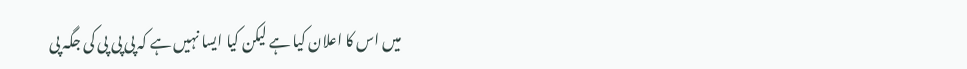میں اس کا اعلان کیا ہے لیکن کیا ایسا نہیں ہے کہ پی پی پی کی جگہ پی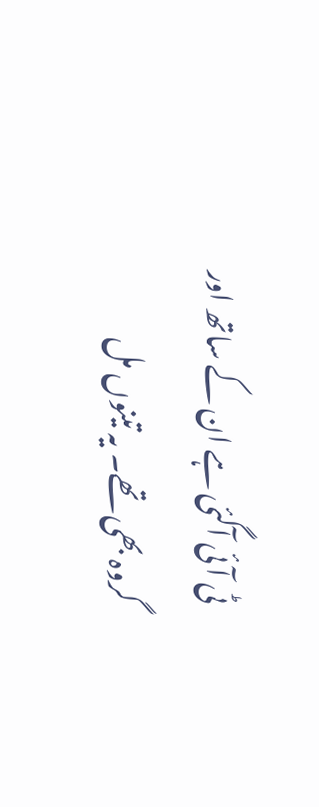ٹی آئی آگئی ہے ان کے ساتھ اور گروہ بھی تھے۔ یہ تینوں مل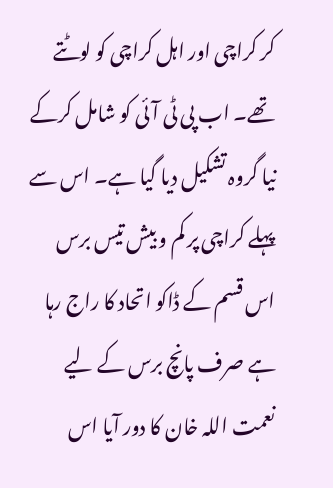کر کراچی اور اہل کراچی کو لوٹتے تھے۔ اب پی ٹی آئی کو شامل کرکے نیا گروہ تشکیل دیا گیا ہے۔ اس سے پہلے کراچی پر کم و بیش تیس برس اس قسم کے ڈاکو اتحاد کا راج رہا ہے صرف پانچ برس کے لیے نعمت اللہ خان کا دور آیا اس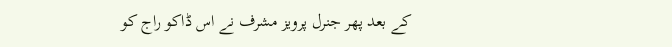کے بعد پھر جنرل پرویز مشرف نے اس ڈاکو راج کو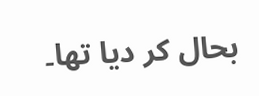بحال کر دیا تھا۔